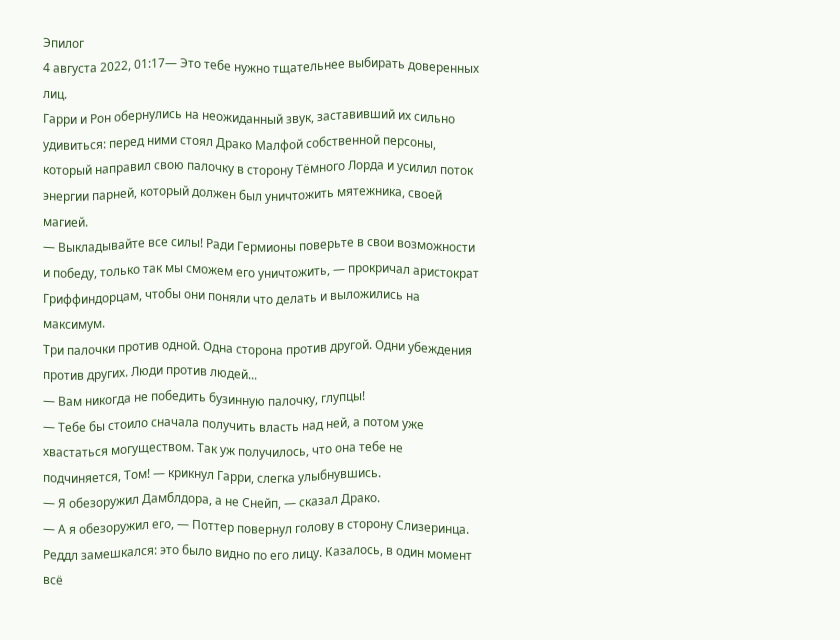Эпилог
4 августа 2022, 01:17— Это тебе нужно тщательнее выбирать доверенных лиц.
Гарри и Рон обернулись на неожиданный звук, заставивший их сильно удивиться: перед ними стоял Драко Малфой собственной персоны, который направил свою палочку в сторону Тёмного Лорда и усилил поток энергии парней, который должен был уничтожить мятежника, своей магией.
— Выкладывайте все силы! Ради Гермионы поверьте в свои возможности и победу, только так мы сможем его уничтожить, — прокричал аристократ Гриффиндорцам, чтобы они поняли что делать и выложились на максимум.
Три палочки против одной. Одна сторона против другой. Одни убеждения против других. Люди против людей...
— Вам никогда не победить бузинную палочку, глупцы!
— Тебе бы стоило сначала получить власть над ней, а потом уже хвастаться могуществом. Так уж получилось, что она тебе не подчиняется, Том! — крикнул Гарри, слегка улыбнувшись.
— Я обезоружил Дамблдора, а не Снейп, — сказал Драко.
— А я обезоружил его, — Поттер повернул голову в сторону Слизеринца.
Реддл замешкался: это было видно по его лицу. Казалось, в один момент всё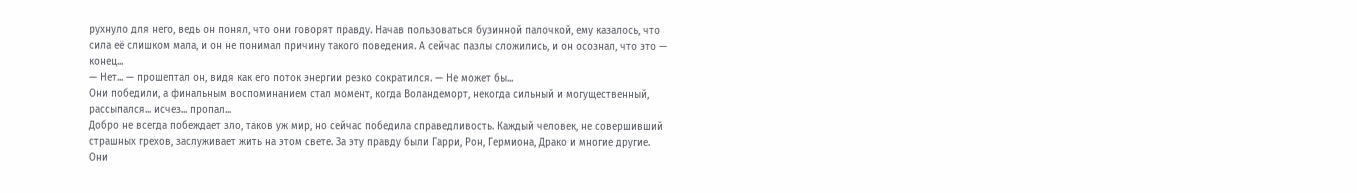рухнуло для него, ведь он понял, что они говорят правду. Начав пользоваться бузинной палочкой, ему казалось, что сила её слишком мала, и он не понимал причину такого поведения. А сейчас пазлы сложились, и он осознал, что это — конец...
— Нет... — прошептал он, видя как его поток энергии резко сократился. — Не может бы...
Они победили, а финальным воспоминанием стал момент, когда Воландеморт, некогда сильный и могущественный, рассыпался... исчез... пропал...
Добро не всегда побеждает зло, таков уж мир, но сейчас победила справедливость. Каждый человек, не совершивший страшных грехов, заслуживает жить на этом свете. За эту правду были Гарри, Рон, Гермиона, Драко и многие другие. Они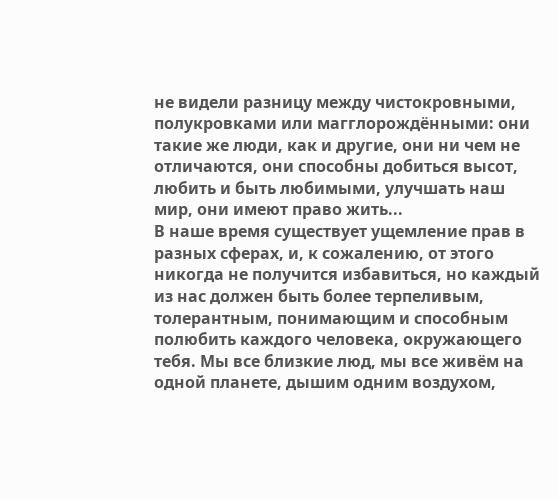не видели разницу между чистокровными, полукровками или магглорождёнными: они такие же люди, как и другие, они ни чем не отличаются, они способны добиться высот, любить и быть любимыми, улучшать наш мир, они имеют право жить...
В наше время существует ущемление прав в разных сферах, и, к сожалению, от этого никогда не получится избавиться, но каждый из нас должен быть более терпеливым, толерантным, понимающим и способным полюбить каждого человека, окружающего тебя. Мы все близкие люд, мы все живём на одной планете, дышим одним воздухом,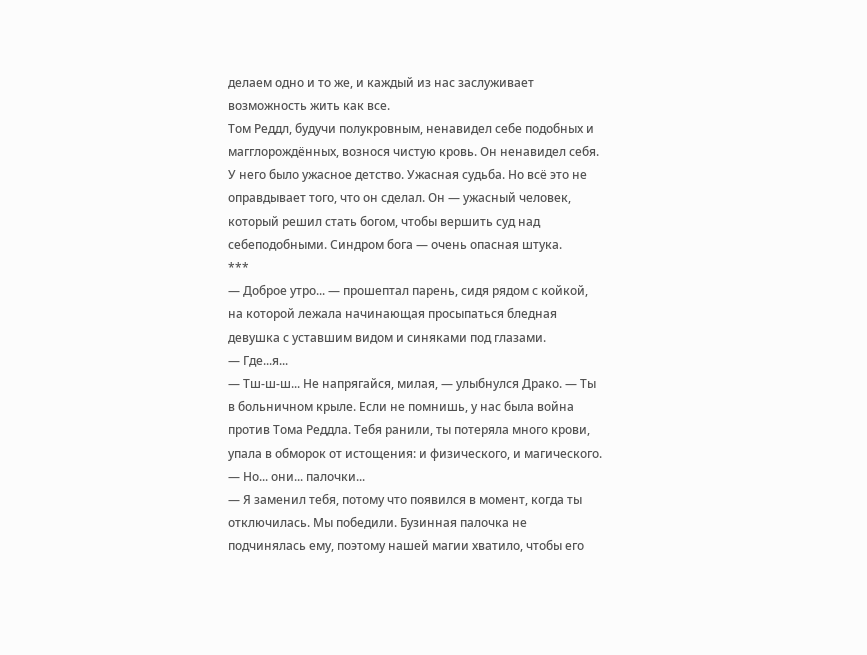делаем одно и то же, и каждый из нас заслуживает возможность жить как все.
Том Реддл, будучи полукровным, ненавидел себе подобных и магглорождённых, вознося чистую кровь. Он ненавидел себя. У него было ужасное детство. Ужасная судьба. Но всё это не оправдывает того, что он сделал. Он — ужасный человек, который решил стать богом, чтобы вершить суд над себеподобными. Синдром бога — очень опасная штука.
***
— Доброе утро... — прошептал парень, сидя рядом с койкой, на которой лежала начинающая просыпаться бледная девушка с уставшим видом и синяками под глазами.
— Где...я...
— Тш-ш-ш... Не напрягайся, милая, — улыбнулся Драко. — Ты в больничном крыле. Если не помнишь, у нас была война против Тома Реддла. Тебя ранили, ты потеряла много крови, упала в обморок от истощения: и физического, и магического.
— Но... они... палочки...
— Я заменил тебя, потому что появился в момент, когда ты отключилась. Мы победили. Бузинная палочка не подчинялась ему, поэтому нашей магии хватило, чтобы его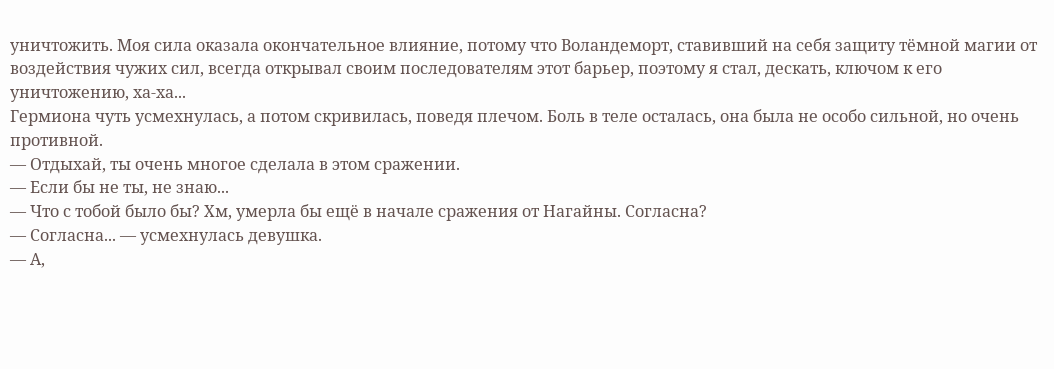уничтожить. Моя сила оказала окончательное влияние, потому что Воландеморт, ставивший на себя защиту тёмной магии от воздействия чужих сил, всегда открывал своим последователям этот барьер, поэтому я стал, дескать, ключом к его уничтожению, ха-ха...
Гермиона чуть усмехнулась, а потом скривилась, поведя плечом. Боль в теле осталась, она была не особо сильной, но очень противной.
— Отдыхай, ты очень многое сделала в этом сражении.
— Если бы не ты, не знаю...
— Что с тобой было бы? Хм, умерла бы ещё в начале сражения от Нагайны. Согласна?
— Согласна... — усмехнулась девушка.
— А,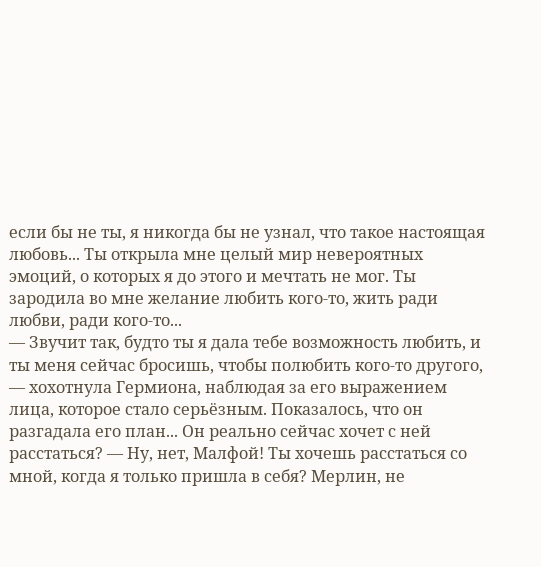если бы не ты, я никогда бы не узнал, что такое настоящая любовь... Ты открыла мне целый мир невероятных эмоций, о которых я до этого и мечтать не мог. Ты зародила во мне желание любить кого-то, жить ради любви, ради кого-то...
— Звучит так, будто ты я дала тебе возможность любить, и ты меня сейчас бросишь, чтобы полюбить кого-то другого, — хохотнула Гермиона, наблюдая за его выражением лица, которое стало серьёзным. Показалось, что он разгадала его план... Он реально сейчас хочет с ней расстаться? — Ну, нет, Малфой! Ты хочешь расстаться со мной, когда я только пришла в себя? Мерлин, не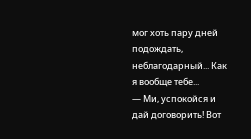мог хоть пару дней подождать, неблагодарный... Как я вообще тебе...
— Ми, успокойся и дай договорить! Вот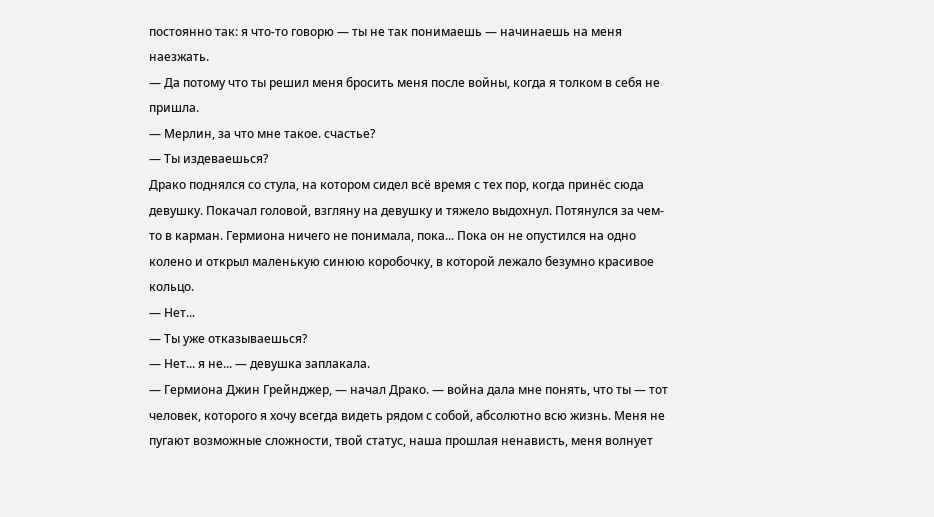постоянно так: я что-то говорю — ты не так понимаешь — начинаешь на меня наезжать.
— Да потому что ты решил меня бросить меня после войны, когда я толком в себя не пришла.
— Мерлин, за что мне такое. счастье?
— Ты издеваешься?
Драко поднялся со стула, на котором сидел всё время с тех пор, когда принёс сюда девушку. Покачал головой, взгляну на девушку и тяжело выдохнул. Потянулся за чем-то в карман. Гермиона ничего не понимала, пока... Пока он не опустился на одно колено и открыл маленькую синюю коробочку, в которой лежало безумно красивое кольцо.
— Нет...
— Ты уже отказываешься?
— Нет... я не... — девушка заплакала.
— Гермиона Джин Грейнджер, — начал Драко. — война дала мне понять, что ты — тот человек, которого я хочу всегда видеть рядом с собой, абсолютно всю жизнь. Меня не пугают возможные сложности, твой статус, наша прошлая ненависть, меня волнует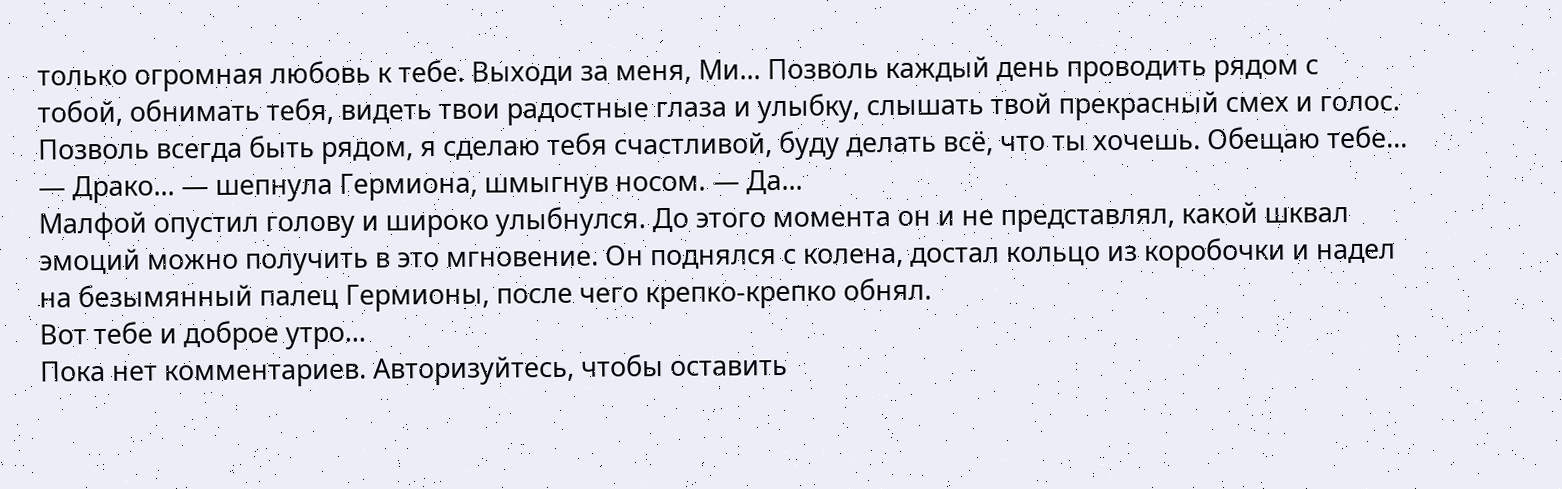только огромная любовь к тебе. Выходи за меня, Ми... Позволь каждый день проводить рядом с тобой, обнимать тебя, видеть твои радостные глаза и улыбку, слышать твой прекрасный смех и голос. Позволь всегда быть рядом, я сделаю тебя счастливой, буду делать всё, что ты хочешь. Обещаю тебе...
— Драко... — шепнула Гермиона, шмыгнув носом. — Да...
Малфой опустил голову и широко улыбнулся. До этого момента он и не представлял, какой шквал эмоций можно получить в это мгновение. Он поднялся с колена, достал кольцо из коробочки и надел на безымянный палец Гермионы, после чего крепко-крепко обнял.
Вот тебе и доброе утро...
Пока нет комментариев. Авторизуйтесь, чтобы оставить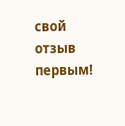свой отзыв первым!